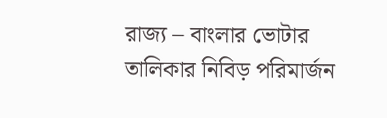রাজ্য – বাংলার ভোটার তালিকার নিবিড় পরিমার্জন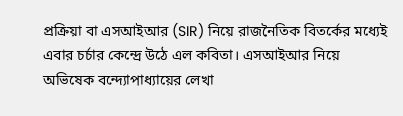প্রক্রিয়া বা এসআইআর (SIR) নিয়ে রাজনৈতিক বিতর্কের মধ্যেই এবার চর্চার কেন্দ্রে উঠে এল কবিতা। এসআইআর নিয়ে অভিষেক বন্দ্যোপাধ্যায়ের লেখা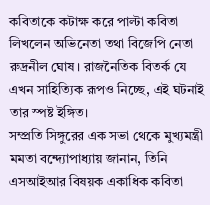কবিতাকে কটাক্ষ করে পাল্টা কবিতা লিখলেন অভিনেতা তথা বিজেপি নেতা রুদ্রনীল ঘোষ। রাজনৈতিক বিতর্ক যে এখন সাহিত্যিক রূপও নিচ্ছে, এই ঘটনাই তার স্পষ্ট ইঙ্গিত।
সম্প্রতি সিঙ্গুরের এক সভা থেকে মুখ্যমন্ত্রী মমতা বন্দ্যোপাধ্যায় জানান, তিনি এসআইআর বিষয়ক একাধিক কবিতা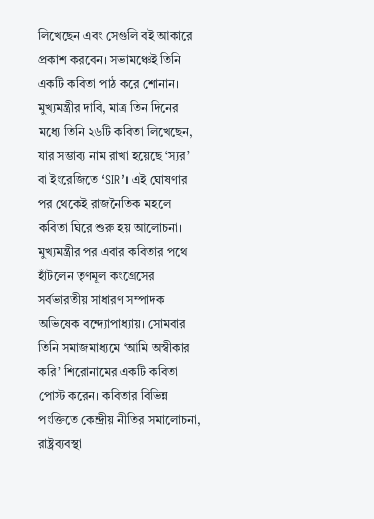লিখেছেন এবং সেগুলি বই আকারে প্রকাশ করবেন। সভামঞ্চেই তিনি একটি কবিতা পাঠ করে শোনান। মুখ্যমন্ত্রীর দাবি, মাত্র তিন দিনের মধ্যে তিনি ২৬টি কবিতা লিখেছেন, যার সম্ভাব্য নাম রাখা হয়েছে ‘স্যর’ বা ইংরেজিতে ‘SIR’। এই ঘোষণার পর থেকেই রাজনৈতিক মহলে কবিতা ঘিরে শুরু হয় আলোচনা।
মুখ্যমন্ত্রীর পর এবার কবিতার পথে হাঁটলেন তৃণমূল কংগ্রেসের সর্বভারতীয় সাধারণ সম্পাদক অভিষেক বন্দ্যোপাধ্যায়। সোমবার তিনি সমাজমাধ্যমে ‘আমি অস্বীকার করি’ শিরোনামের একটি কবিতা পোস্ট করেন। কবিতার বিভিন্ন পংক্তিতে কেন্দ্রীয় নীতির সমালোচনা, রাষ্ট্রব্যবস্থা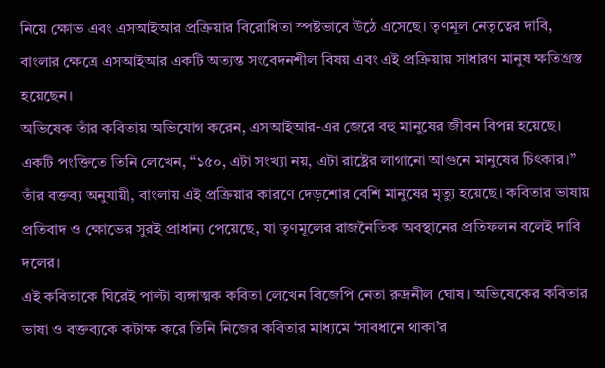নিয়ে ক্ষোভ এবং এসআইআর প্রক্রিয়ার বিরোধিতা স্পষ্টভাবে উঠে এসেছে। তৃণমূল নেতৃত্বের দাবি, বাংলার ক্ষেত্রে এসআইআর একটি অত্যন্ত সংবেদনশীল বিষয় এবং এই প্রক্রিয়ায় সাধারণ মানুষ ক্ষতিগ্রস্ত হয়েছেন।
অভিষেক তাঁর কবিতায় অভিযোগ করেন, এসআইআর-এর জেরে বহু মানুষের জীবন বিপন্ন হয়েছে। একটি পংক্তিতে তিনি লেখেন, “১৫০, এটা সংখ্যা নয়, এটা রাষ্ট্রের লাগানো আগুনে মানুষের চিৎকার।” তাঁর বক্তব্য অনুযায়ী, বাংলায় এই প্রক্রিয়ার কারণে দেড়শোর বেশি মানুষের মৃত্যু হয়েছে। কবিতার ভাষায় প্রতিবাদ ও ক্ষোভের সুরই প্রাধান্য পেয়েছে, যা তৃণমূলের রাজনৈতিক অবস্থানের প্রতিফলন বলেই দাবি দলের।
এই কবিতাকে ঘিরেই পাল্টা ব্যঙ্গাত্মক কবিতা লেখেন বিজেপি নেতা রুদ্রনীল ঘোষ। অভিষেকের কবিতার ভাষা ও বক্তব্যকে কটাক্ষ করে তিনি নিজের কবিতার মাধ্যমে ‘সাবধানে থাকা’র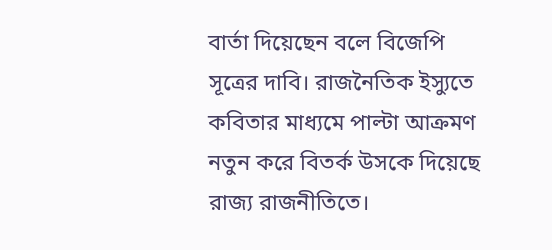বার্তা দিয়েছেন বলে বিজেপি সূত্রের দাবি। রাজনৈতিক ইস্যুতে কবিতার মাধ্যমে পাল্টা আক্রমণ নতুন করে বিতর্ক উসকে দিয়েছে রাজ্য রাজনীতিতে।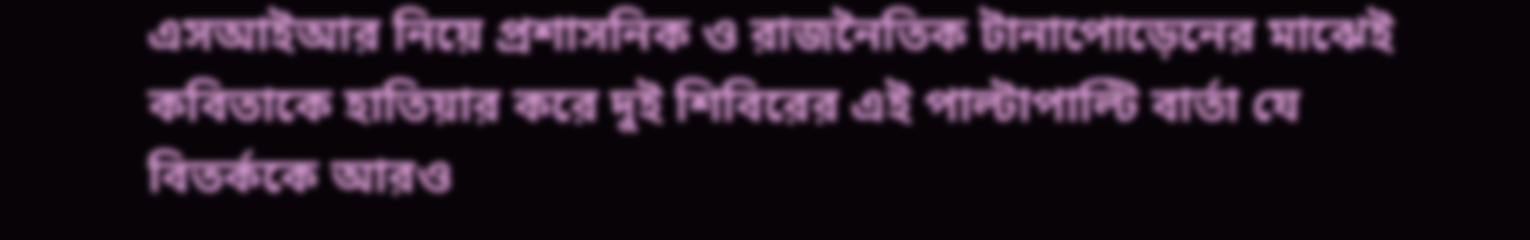এসআইআর নিয়ে প্রশাসনিক ও রাজনৈতিক টানাপোড়েনের মাঝেই কবিতাকে হাতিয়ার করে দুই শিবিরের এই পাল্টাপাল্টি বার্তা যে বিতর্ককে আরও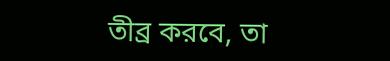তীব্র করবে, তা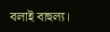বলাই বাহুল্য।